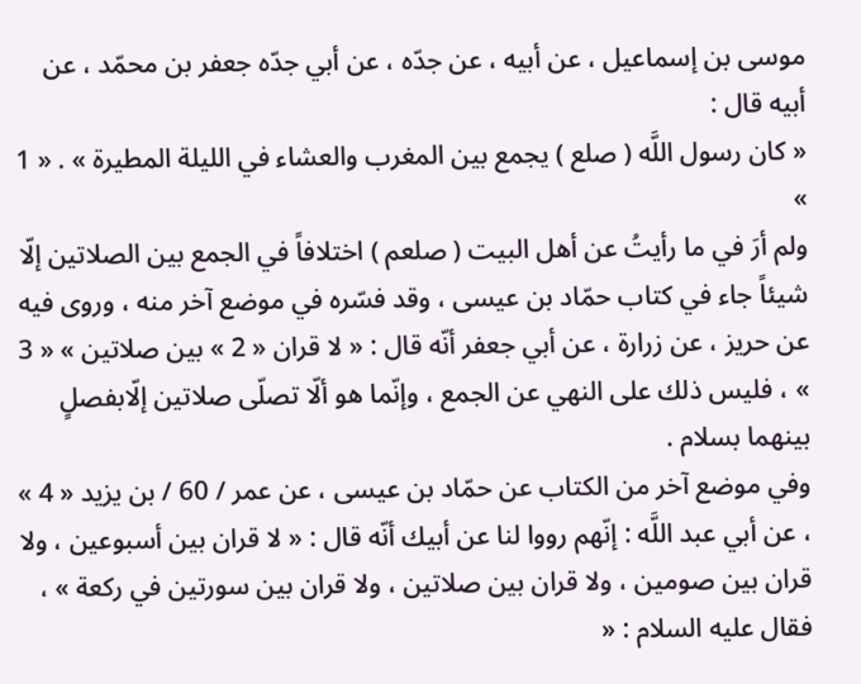موسى بن إسماعيل ، عن أبيه ، عن جدّه ، عن أبي جدّه جعفر بن محمّد ، عن أبيه قال :
« كان رسول اللَّه ( صلع ) يجمع بين المغرب والعشاء في الليلة المطيرة » . « 1 »
ولم أرَ في ما رأيتُ عن أهل البيت ( صلعم ) اختلافاً في الجمع بين الصلاتين إلّا شيئاً جاء في كتاب حمّاد بن عيسى ، وقد فسّره في موضع آخر منه ، وروى فيه عن حريز ، عن زرارة ، عن أبي جعفر أنّه قال : « لا قران « 2 » بين صلاتين » « 3 » ، فليس ذلك على النهي عن الجمع ، وإنّما هو ألّا تصلّى صلاتين إلّابفصلٍ بينهما بسلام .
وفي موضع آخر من الكتاب عن حمّاد بن عيسى ، عن عمر / 60 / بن يزيد « 4 » ، عن أبي عبد اللَّه : إنّهم رووا لنا عن أبيك أنّه قال : « لا قران بين أسبوعين ، ولا قران بين صومين ، ولا قران بين صلاتين ، ولا قران بين سورتين في ركعة » ، فقال عليه السلام : «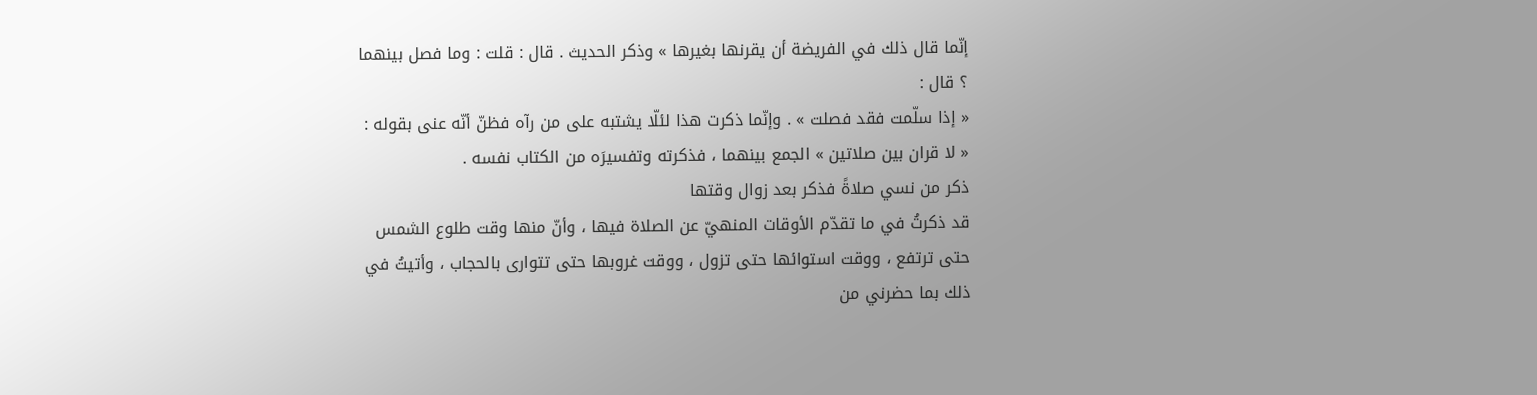إنّما قال ذلك في الفريضة أن يقرنها بغيرها » وذكر الحديث . قال : قلت : وما فصل بينهما ؟ قال :
« إذا سلّمت فقد فصلت » . وإنّما ذكرت هذا لئلّا يشتبه على من رآه فظنّ أنّه عنى بقوله :
« لا قران بين صلاتين » الجمع بينهما ، فذكرته وتفسيرَه من الكتاب نفسه .
ذكر من نسي صلاةً فذكر بعد زوال وقتها
قد ذكرتُ في ما تقدّم الأوقات المنهيّ عن الصلاة فيها ، وأنّ منها وقت طلوع الشمس حتى ترتفع ، ووقت استوائها حتى تزول ، ووقت غروبها حتى تتوارى بالحجاب ، وأتيتُ في ذلك بما حضرني من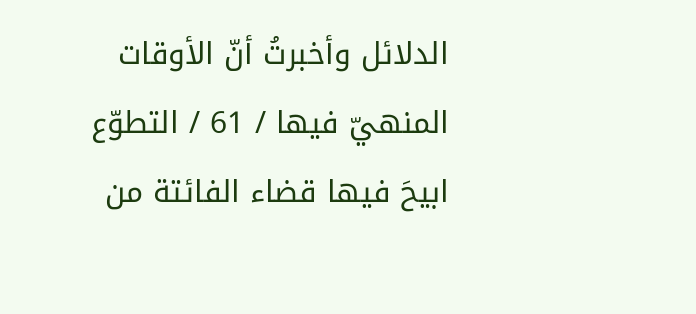الدلائل وأخبرتُ أنّ الأوقات المنهيّ فيها / 61 / التطوّع ابيحَ فيها قضاء الفائتة من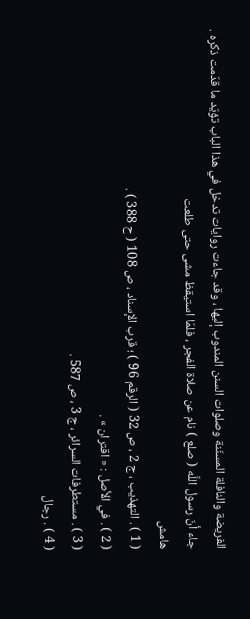الفريضة والنافلة المسنّنة وصلوات السنن المندوب إليها ، وقد جاءت روايات تدخل في هذا الباب تؤيّد ما قدّمت ذكره .
جاء أنّ رسول اللَّه ( صلع ) نام عن صلاة الفجر ، فلمّا استيقظ مشى حتى طلعت
هامش
( 1 ) . التهذيب ، ج 2 ، ص 32 ( الرقم 96 ) ؛ قرب الإسناد ، ص 108 ( ح 388 ) .
( 2 ) . في الأصل : « اقتران » .
( 3 ) . مستطرفات السرائر ، ج 3 ، ص 587 .
( 4 ) . رجال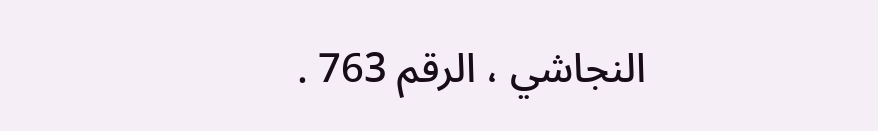النجاشي ، الرقم 763 .